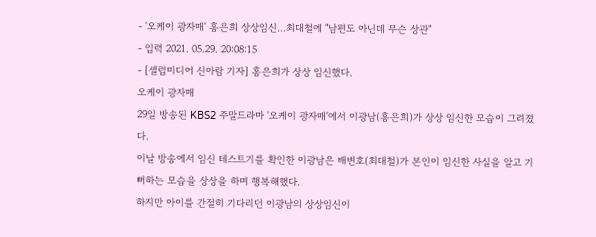- '오케이 광자매' 홍은희 상상임신…최대철에 "남편도 아닌데 무슨 상관"
- 입력 2021. 05.29. 20:08:15
- [셀럽미디어 신아람 기자] 홍은희가 상상 임신했다.
오케이 광자매
29일 방송된 KBS2 주말드라마 '오케이 광자매'에서 이광남(홍은희)가 상상 임신한 모습이 그려졌다.
이날 방송에서 임신 테스트기를 확인한 이광남은 배변호(최대철)가 본인이 임신한 사실을 알고 기뻐하는 모습을 상상을 하며 행복해했다.
하지만 아이를 간절히 기다리던 이광남의 상상임신이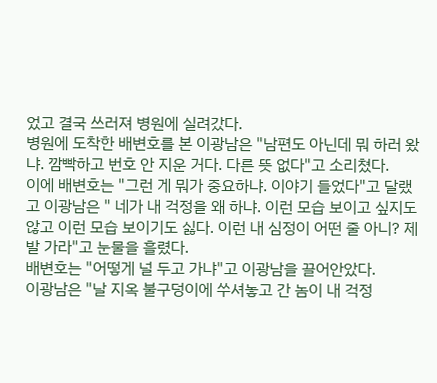었고 결국 쓰러져 병원에 실려갔다.
병원에 도착한 배변호를 본 이광남은 "남편도 아닌데 뭐 하러 왔냐. 깜빡하고 번호 안 지운 거다. 다른 뜻 없다"고 소리쳤다.
이에 배변호는 "그런 게 뭐가 중요하냐. 이야기 들었다"고 달랬고 이광남은 " 네가 내 걱정을 왜 하냐. 이런 모습 보이고 싶지도 않고 이런 모습 보이기도 싫다. 이런 내 심정이 어떤 줄 아니? 제발 가라"고 눈물을 흘렸다.
배변호는 "어떻게 널 두고 가냐"고 이광남을 끌어안았다.
이광남은 "날 지옥 불구덩이에 쑤셔놓고 간 놈이 내 걱정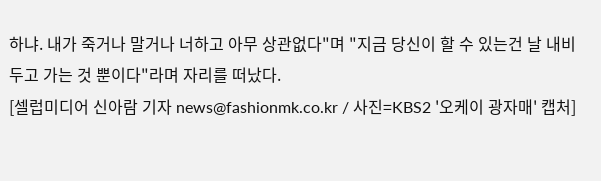하냐. 내가 죽거나 말거나 너하고 아무 상관없다"며 "지금 당신이 할 수 있는건 날 내비두고 가는 것 뿐이다"라며 자리를 떠났다.
[셀럽미디어 신아람 기자 news@fashionmk.co.kr / 사진=KBS2 '오케이 광자매' 캡처]